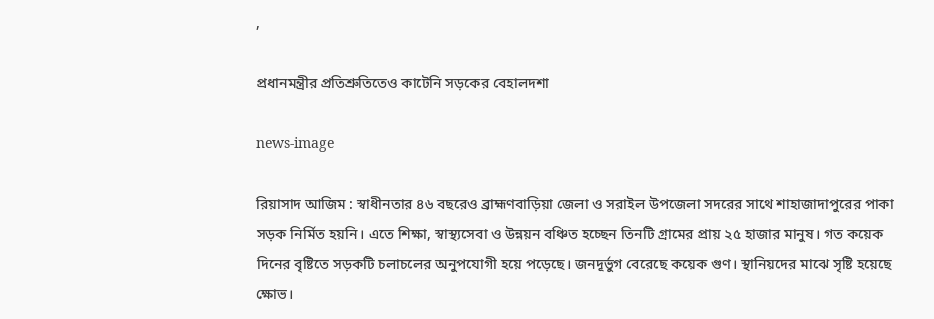,

প্রধানমন্ত্রীর প্রতিশ্রুতিতেও কাটেনি সড়কের বেহালদশা

news-image

রিয়াসাদ আজিম : স্বাধীনতার ৪৬ বছরেও ব্রাহ্মণবাড়িয়া জেলা ও সরাইল উপজেলা সদরের সাথে শাহাজাদাপুরের পাকা সড়ক নির্মিত হয়নি। এতে শিক্ষা, স্বাস্থ্যসেবা ও উন্নয়ন বঞ্চিত হচ্ছেন তিনটি গ্রামের প্রায় ২৫ হাজার মানুষ। গত কয়েক দিনের বৃষ্টিতে সড়কটি চলাচলের অনুপযোগী হয়ে পড়েছে। জনদূর্ভুগ বেরেছে কয়েক গুণ। স্থানিয়দের মাঝে সৃষ্টি হয়েছে ক্ষোভ।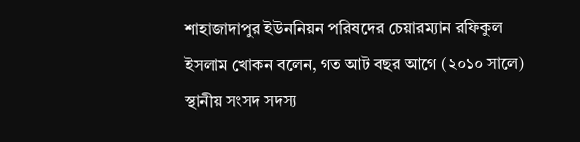শাহাজাদাপুর ইউননিয়ন পরিষদের চেয়ারম্যান রফিকুল ইসলাম খোকন বলেন, গত আট বছর আগে (২০১০ সালে) স্থানীয় সংসদ সদস্য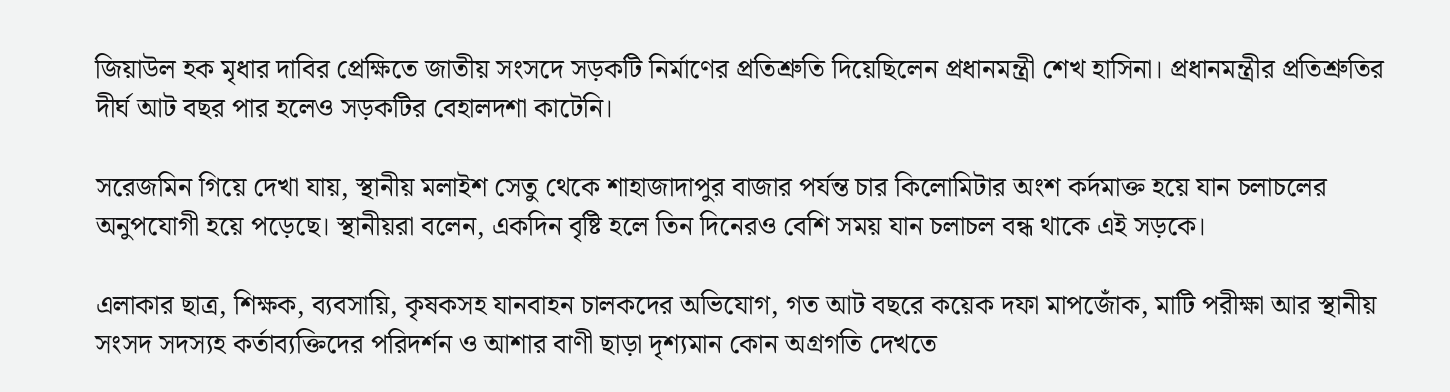জিয়াউল হক মৃধার দাবির প্রেক্ষিতে জাতীয় সংসদে সড়কটি নির্মাণের প্রতিশ্রুতি দিয়েছিলেন প্রধানমন্ত্রী শেখ হাসিনা। প্রধানমন্ত্রীর প্রতিশ্রুতির দীর্ঘ আট বছর পার হলেও সড়কটির বেহালদশা কাটেনি।

সরেজমিন গিয়ে দেখা যায়, স্থানীয় মলাইশ সেতু থেকে শাহাজাদাপুর বাজার পর্যন্ত চার কিলোমিটার অংশ কর্দমাক্ত হয়ে যান চলাচলের অনুপযোগী হয়ে পড়েছে। স্থানীয়রা বলেন, একদিন বৃষ্টি হলে তিন দিনেরও বেশি সময় যান চলাচল বন্ধ থাকে এই সড়কে।

এলাকার ছাত্র, শিক্ষক, ব্যবসায়ি, কৃষকসহ যানবাহন চালকদের অভিযোগ, গত আট বছরে কয়েক দফা মাপজোঁক, মাটি পরীক্ষা আর স্থানীয় সংসদ সদস্যহ কর্তাব্যক্তিদের পরিদর্শন ও আশার বাণী ছাড়া দৃশ্যমান কোন অগ্রগতি দেখতে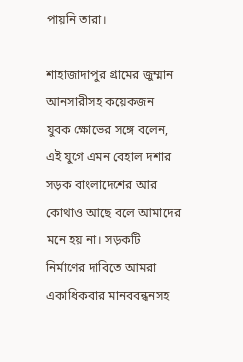পায়নি তারা।

শাহাজাদাপুর গ্রামের জুম্মান আনসারীসহ কয়েকজন যুবক ক্ষোভের সঙ্গে বলেন, এই যুগে এমন বেহাল দশার সড়ক বাংলাদেশের আর কোথাও আছে বলে আমাদের মনে হয় না। সড়কটি নির্মাণের দাবিতে আমরা একাধিকবার মানববন্ধনসহ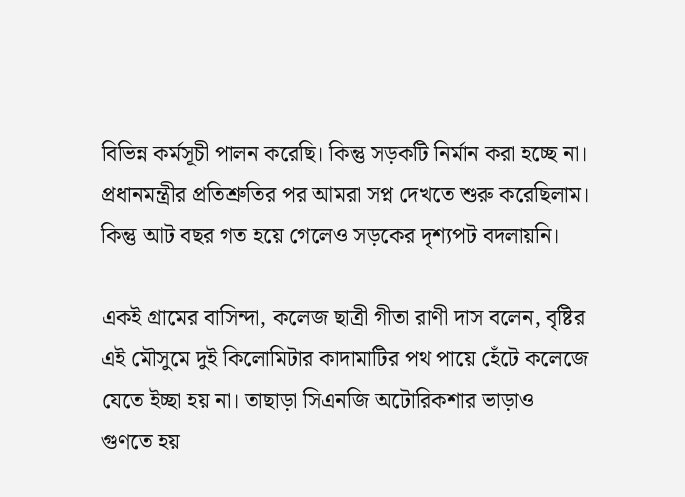বিভিন্ন কর্মসূচী পালন করেছি। কিন্তু সড়কটি নির্মান করা হচ্ছে না। প্রধানমন্ত্রীর প্রতিশ্রুতির পর আমরা সপ্ন দেখতে শুরু করেছিলাম। কিন্তু আট বছর গত হয়ে গেলেও সড়কের দৃশ্যপট বদলায়নি।

একই গ্রামের বাসিন্দা, কলেজ ছাত্রী গীতা রাণী দাস বলেন, বৃষ্টির এই মৌসুমে দুই কিলোমিটার কাদামাটির পথ পায়ে হেঁটে কলেজে যেতে ইচ্ছা হয় না। তাছাড়া সিএনজি অটোরিকশার ভাড়াও গুণতে হয়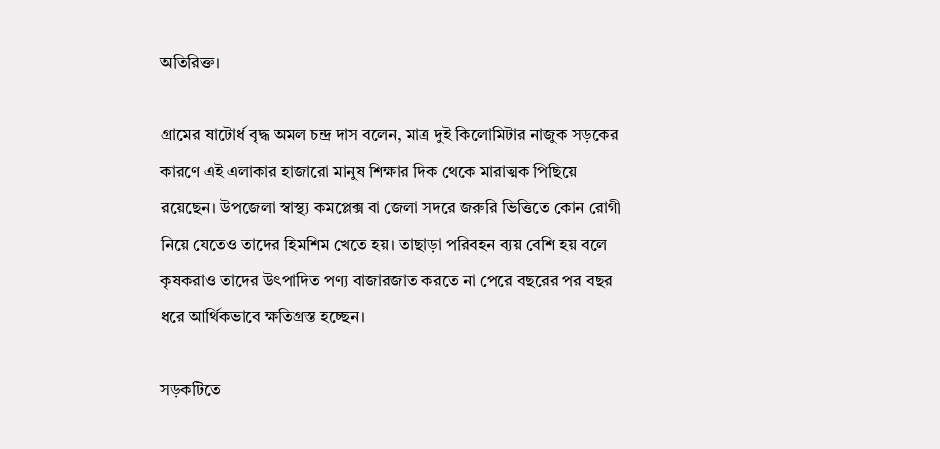অতিরিক্ত।

গ্রামের ষাটোর্ধ বৃদ্ধ অমল চন্দ্র দাস বলেন, মাত্র দুই কিলোমিটার নাজুক সড়কের কারণে এই এলাকার হাজারো মানুষ শিক্ষার দিক থেকে মারাত্মক পিছিয়ে রয়েছেন। উপজেলা স্বাস্থ্য কমপ্লেক্স বা জেলা সদরে জরুরি ভিত্তিতে কোন রোগী নিয়ে যেতেও তাদের হিমশিম খেতে হয়। তাছাড়া পরিবহন ব্যয় বেশি হয় বলে কৃষকরাও তাদের উৎপাদিত পণ্য বাজারজাত করতে না পেরে বছরের পর বছর ধরে আর্থিকভাবে ক্ষতিগ্রস্ত হচ্ছেন।

সড়কটিতে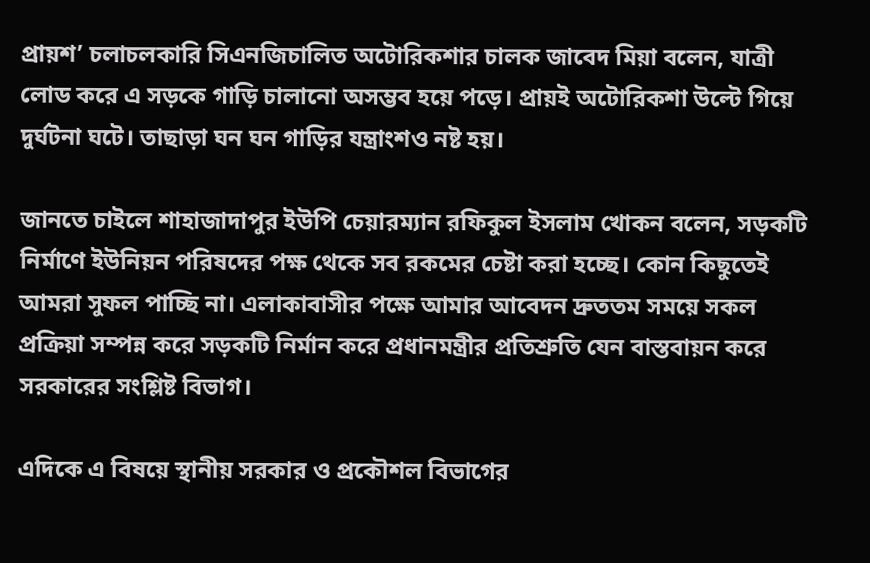প্রায়শ’ চলাচলকারি সিএনজিচালিত অটোরিকশার চালক জাবেদ মিয়া বলেন, যাত্রী লোড করে এ সড়কে গাড়ি চালানো অসম্ভব হয়ে পড়ে। প্রায়ই অটোরিকশা উল্টে গিয়ে দুর্ঘটনা ঘটে। তাছাড়া ঘন ঘন গাড়ির যন্ত্রাংশও নষ্ট হয়।

জানতে চাইলে শাহাজাদাপুর ইউপি চেয়ারম্যান রফিকুল ইসলাম খোকন বলেন, সড়কটি নির্মাণে ইউনিয়ন পরিষদের পক্ষ থেকে সব রকমের চেষ্টা করা হচ্ছে। কোন কিছুতেই আমরা সুফল পাচ্ছি না। এলাকাবাসীর পক্ষে আমার আবেদন দ্রুততম সময়ে সকল প্রক্রিয়া সম্পন্ন করে সড়কটি নির্মান করে প্রধানমন্ত্রীর প্রতিশ্রুতি যেন বাস্তবায়ন করে সরকারের সংশ্লিষ্ট বিভাগ।

এদিকে এ বিষয়ে স্থানীয় সরকার ও প্রকৌশল বিভাগের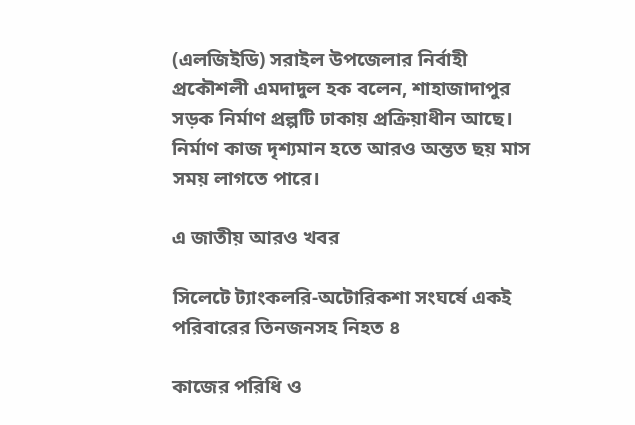(এলজিইডি) সরাইল উপজেলার নির্বাহী প্রকৌশলী এমদাদুল হক বলেন, শাহাজাদাপুর সড়ক নির্মাণ প্রল্পটি ঢাকায় প্রক্রিয়াধীন আছে। নির্মাণ কাজ দৃশ্যমান হতে আরও অন্তত ছয় মাস সময় লাগতে পারে।

এ জাতীয় আরও খবর

সিলেটে ট্যাংকলরি-অটোরিকশা সংঘর্ষে একই পরিবারের তিনজনসহ নিহত ৪

কাজের পরিধি ও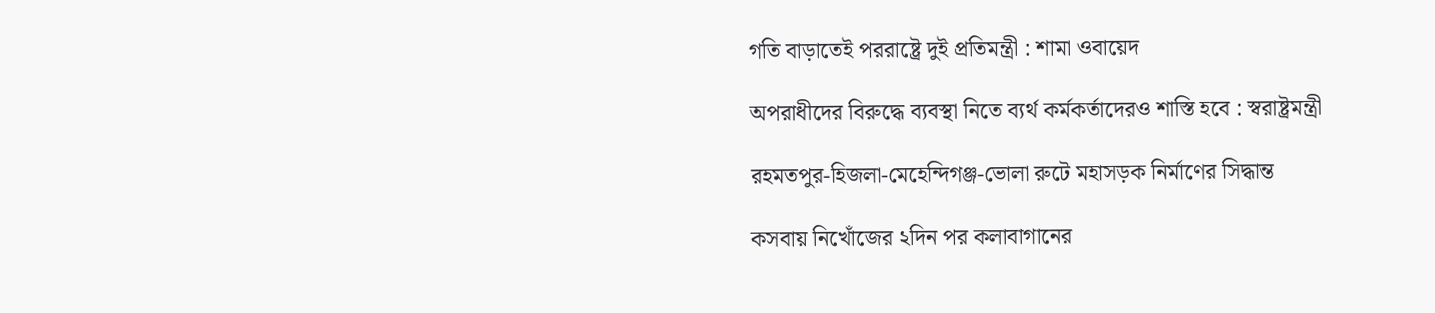গতি বাড়াতেই পররাষ্ট্রে দুই প্রতিমন্ত্রী : শামা ওবায়েদ

অপরাধীদের বিরুদ্ধে ব্যবস্থা নিতে ব্যর্থ কর্মকর্তাদেরও শাস্তি হবে : স্বরাষ্ট্রমন্ত্রী

রহমতপুর-হিজলা-মেহেন্দিগঞ্জ-ভোলা রুটে মহাসড়ক নির্মাণের সিদ্ধান্ত

কসবায় নিখোঁজের ২দিন পর কলাবাগানের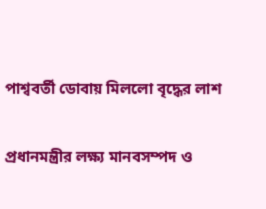পাশ্ববর্তী ডোবায় মিললো বৃদ্ধের লাশ

প্রধানমন্ত্রীর লক্ষ্য মানবসম্পদ ও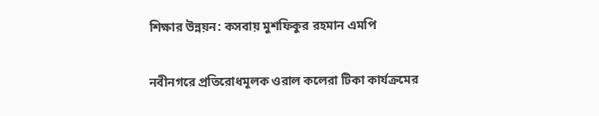শিক্ষার উন্নয়ন: কসবায় মুশফিকুর রহমান এমপি

নবীনগরে প্রতিরোধমূলক ওরাল কলেরা টিকা কার্যক্রমের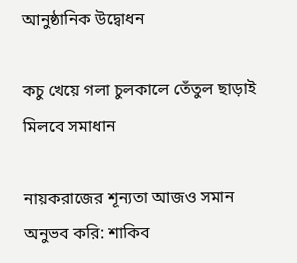আনুষ্ঠানিক উদ্বোধন

কচু খেয়ে গলা চুলকালে তেঁতুল ছাড়াই মিলবে সমাধান

নায়করাজের শূন্যতা আজও সমান অনুভব করি: শাকিব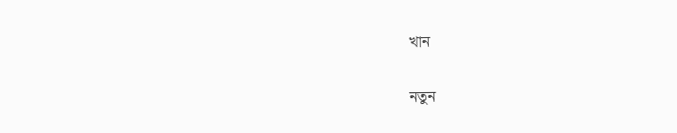খান

নতুন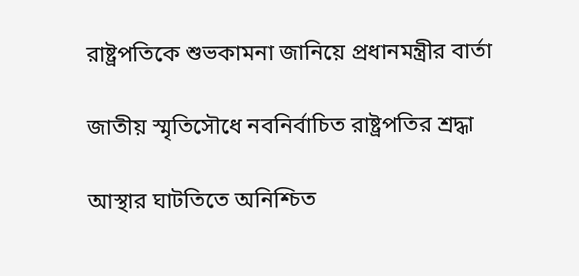রাষ্ট্রপতিকে শুভকামনা জানিয়ে প্রধানমন্ত্রীর বার্তা

জাতীয় স্মৃতিসৌধে নবনির্বাচিত রাষ্ট্রপতির শ্রদ্ধা

আস্থার ঘাটতিতে অনিশ্চিত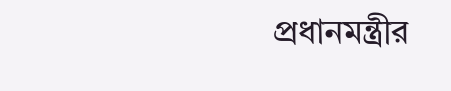প্রধানমন্ত্রীর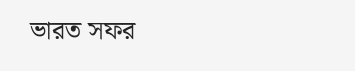ভারত সফর